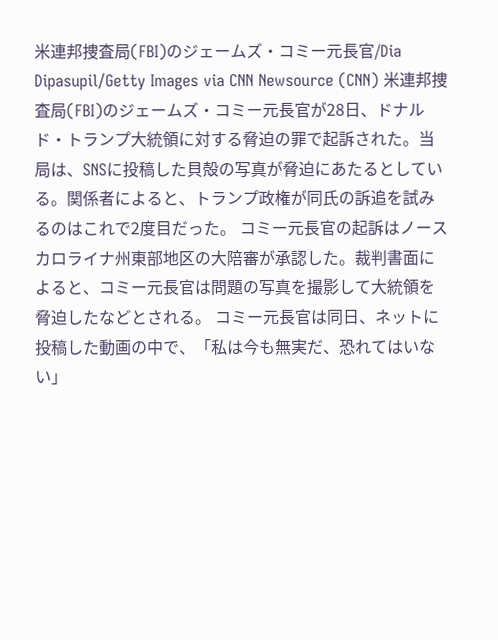米連邦捜査局(FBI)のジェームズ・コミー元長官/Dia Dipasupil/Getty Images via CNN Newsource (CNN) 米連邦捜査局(FBI)のジェームズ・コミー元長官が28日、ドナルド・トランプ大統領に対する脅迫の罪で起訴された。当局は、SNSに投稿した貝殻の写真が脅迫にあたるとしている。関係者によると、トランプ政権が同氏の訴追を試みるのはこれで2度目だった。 コミー元長官の起訴はノースカロライナ州東部地区の大陪審が承認した。裁判書面によると、コミー元長官は問題の写真を撮影して大統領を脅迫したなどとされる。 コミー元長官は同日、ネットに投稿した動画の中で、「私は今も無実だ、恐れてはいない」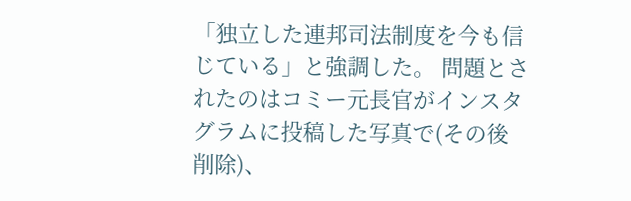「独立した連邦司法制度を今も信じている」と強調した。 問題とされたのはコミー元長官がインスタグラムに投稿した写真で(その後削除)、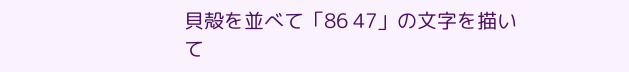貝殻を並べて「86 47」の文字を描いて